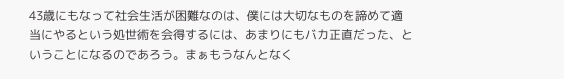43歳にもなって社会生活が困難なのは、僕には大切なものを諦めて適当にやるという処世術を会得するには、あまりにもバカ正直だった、ということになるのであろう。まぁもうなんとなく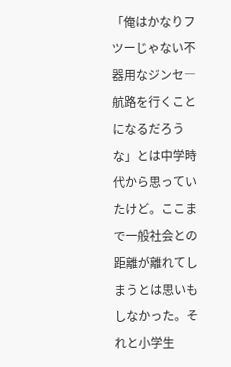「俺はかなりフツーじゃない不器用なジンセ―航路を行くことになるだろうな」とは中学時代から思っていたけど。ここまで一般社会との距離が離れてしまうとは思いもしなかった。それと小学生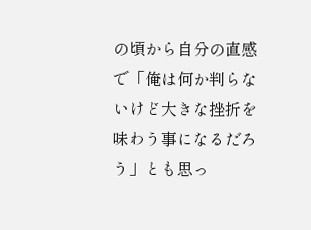の頃から自分の直感で「俺は何か判らないけど大きな挫折を味わう事になるだろう」とも思っ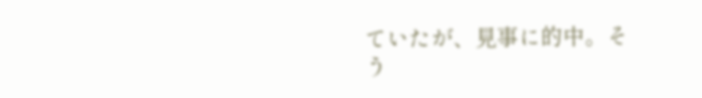ていたが、見事に的中。そう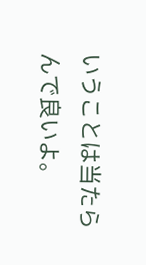いうことは当たらんで良いよ。